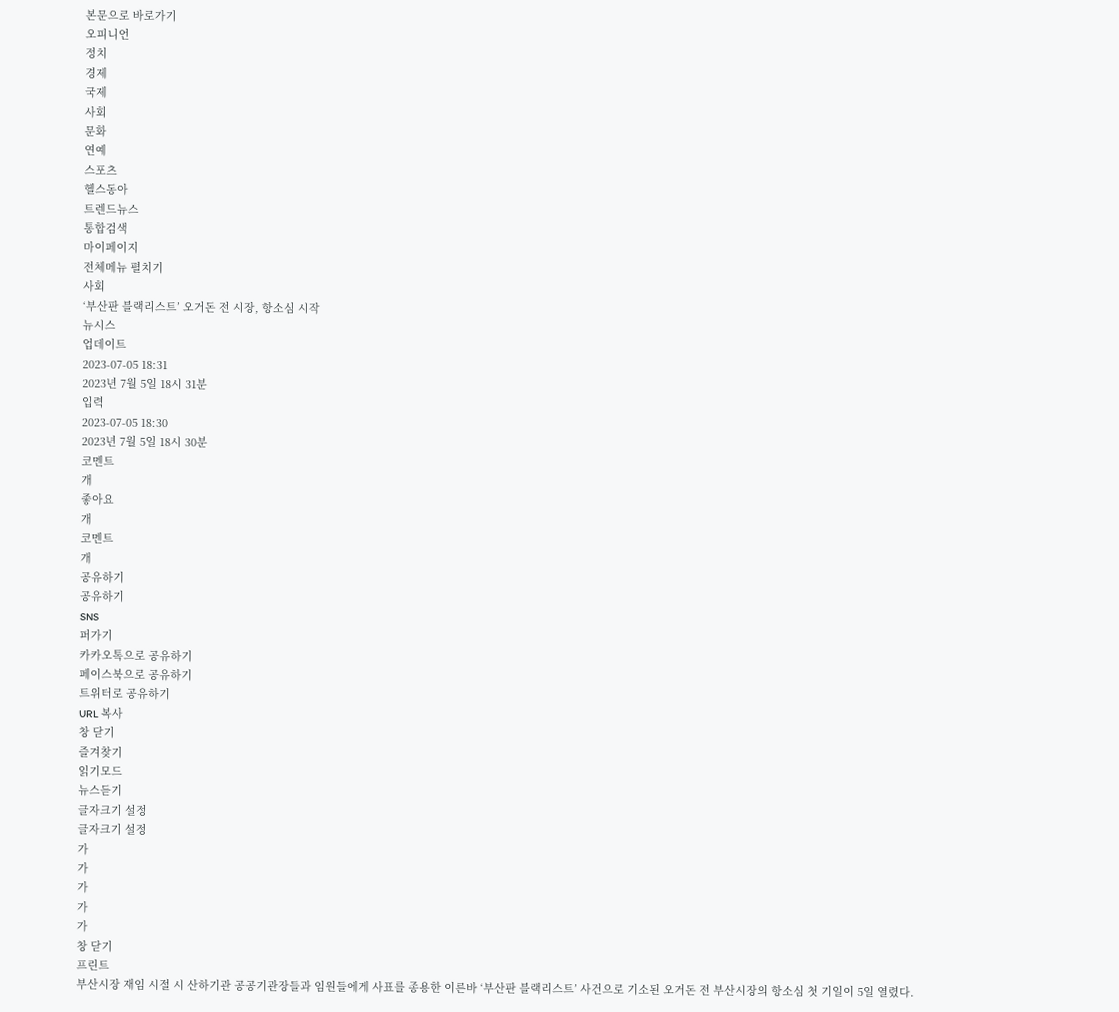본문으로 바로가기
오피니언
정치
경제
국제
사회
문화
연예
스포츠
헬스동아
트렌드뉴스
통합검색
마이페이지
전체메뉴 펼치기
사회
‘부산판 블랙리스트’ 오거돈 전 시장, 항소심 시작
뉴시스
업데이트
2023-07-05 18:31
2023년 7월 5일 18시 31분
입력
2023-07-05 18:30
2023년 7월 5일 18시 30분
코멘트
개
좋아요
개
코멘트
개
공유하기
공유하기
SNS
퍼가기
카카오톡으로 공유하기
페이스북으로 공유하기
트위터로 공유하기
URL 복사
창 닫기
즐겨찾기
읽기모드
뉴스듣기
글자크기 설정
글자크기 설정
가
가
가
가
가
창 닫기
프린트
부산시장 재임 시절 시 산하기관 공공기관장들과 임원들에게 사표를 종용한 이른바 ‘부산판 블랙리스트’ 사건으로 기소된 오거돈 전 부산시장의 항소심 첫 기일이 5일 열렸다.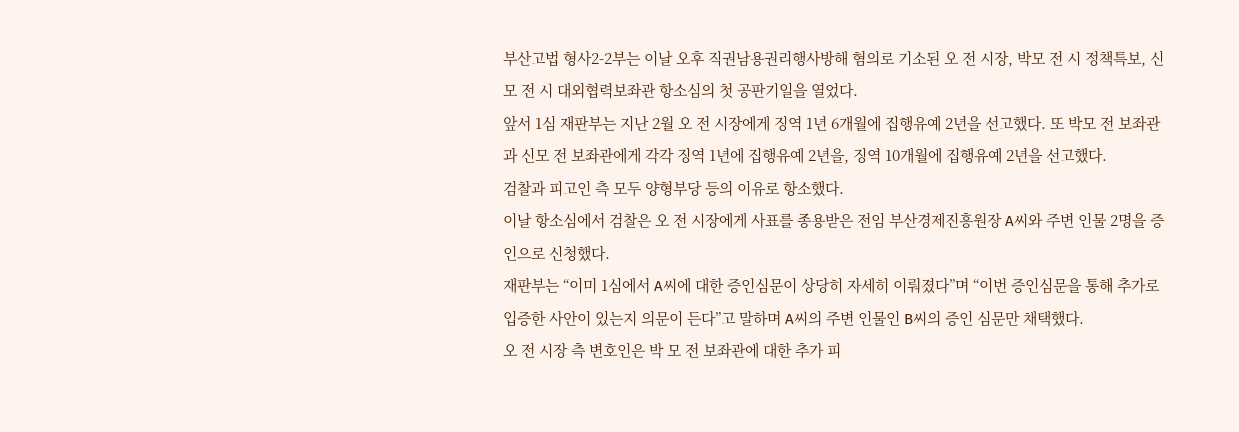부산고법 형사2-2부는 이날 오후 직권남용권리행사방해 혐의로 기소된 오 전 시장, 박모 전 시 정책특보, 신모 전 시 대외협력보좌관 항소심의 첫 공판기일을 열었다.
앞서 1심 재판부는 지난 2월 오 전 시장에게 징역 1년 6개월에 집행유예 2년을 선고했다. 또 박모 전 보좌관과 신모 전 보좌관에게 각각 징역 1년에 집행유예 2년을, 징역 10개월에 집행유예 2년을 선고했다.
검찰과 피고인 측 모두 양형부당 등의 이유로 항소했다.
이날 항소심에서 검찰은 오 전 시장에게 사표를 종용받은 전임 부산경제진흥원장 A씨와 주변 인물 2명을 증인으로 신청했다.
재판부는 “이미 1심에서 A씨에 대한 증인심문이 상당히 자세히 이뤄졌다”며 “이번 증인심문을 통해 추가로 입증한 사안이 있는지 의문이 든다”고 말하며 A씨의 주변 인물인 B씨의 증인 심문만 채택했다.
오 전 시장 측 변호인은 박 모 전 보좌관에 대한 추가 피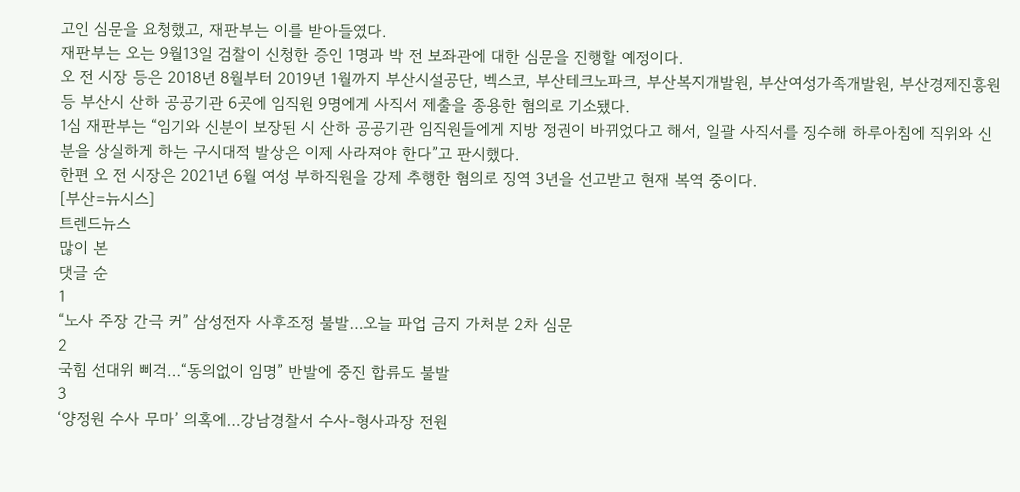고인 심문을 요청했고, 재판부는 이를 받아들였다.
재판부는 오는 9월13일 검찰이 신청한 증인 1명과 박 전 보좌관에 대한 심문을 진행할 예정이다.
오 전 시장 등은 2018년 8월부터 2019년 1월까지 부산시설공단, 벡스코, 부산테크노파크, 부산복지개발원, 부산여성가족개발원, 부산경제진흥원 등 부산시 산하 공공기관 6곳에 임직원 9명에게 사직서 제출을 종용한 혐의로 기소됐다.
1심 재판부는 “임기와 신분이 보장된 시 산하 공공기관 임직원들에게 지방 정권이 바뀌었다고 해서, 일괄 사직서를 징수해 하루아침에 직위와 신분을 상실하게 하는 구시대적 발상은 이제 사라져야 한다”고 판시했다.
한편 오 전 시장은 2021년 6월 여성 부하직원을 강제 추행한 혐의로 징역 3년을 선고받고 현재 복역 중이다.
[부산=뉴시스]
트렌드뉴스
많이 본
댓글 순
1
“노사 주장 간극 커” 삼성전자 사후조정 불발…오늘 파업 금지 가처분 2차 심문
2
국힘 선대위 삐걱…“동의없이 임명” 반발에 중진 합류도 불발
3
‘양정원 수사 무마’ 의혹에…강남경찰서 수사-형사과장 전원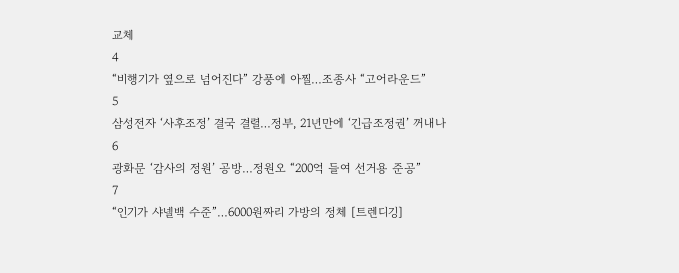교체
4
“비행기가 옆으로 넘어진다” 강풍에 아찔…조종사 “고어라운드”
5
삼성전자 ‘사후조정’ 결국 결렬…정부, 21년만에 ‘긴급조정권’ 꺼내나
6
광화문 ‘감사의 정원’ 공방…정원오 “200억 들여 선거용 준공”
7
“인기가 샤넬백 수준”…6000원짜리 가방의 정체 [트렌디깅]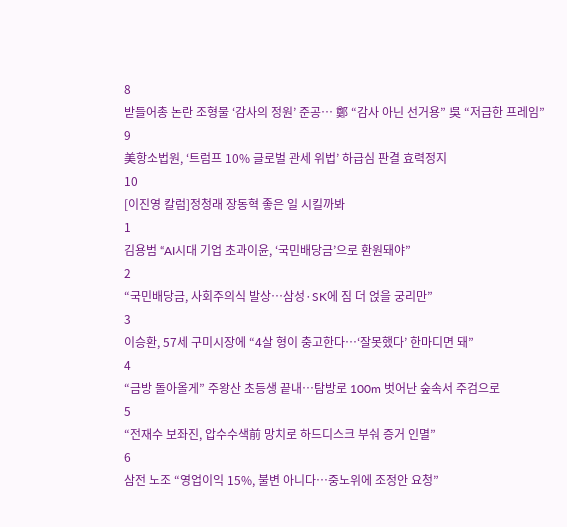8
받들어총 논란 조형물 ‘감사의 정원’ 준공… 鄭 “감사 아닌 선거용” 吳 “저급한 프레임”
9
美항소법원, ‘트럼프 10% 글로벌 관세 위법’ 하급심 판결 효력정지
10
[이진영 칼럼]정청래 장동혁 좋은 일 시킬까봐
1
김용범 “AI시대 기업 초과이윤, ‘국민배당금’으로 환원돼야”
2
“국민배당금, 사회주의식 발상…삼성·SK에 짐 더 얹을 궁리만”
3
이승환, 57세 구미시장에 “4살 형이 충고한다…‘잘못했다’ 한마디면 돼”
4
“금방 돌아올게” 주왕산 초등생 끝내…탐방로 100m 벗어난 숲속서 주검으로
5
“전재수 보좌진, 압수수색前 망치로 하드디스크 부숴 증거 인멸”
6
삼전 노조 “영업이익 15%, 불변 아니다…중노위에 조정안 요청”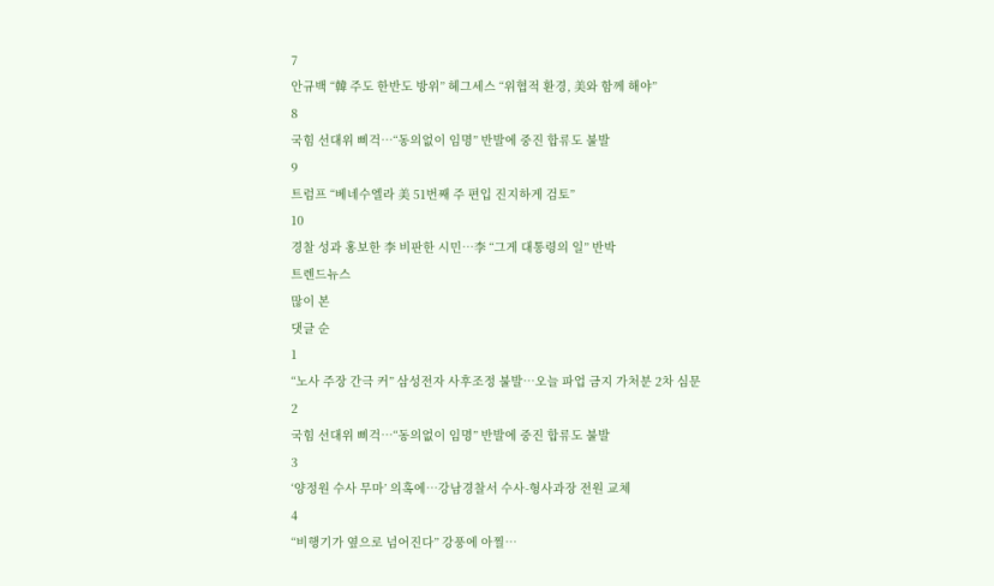7
안규백 “韓 주도 한반도 방위” 헤그세스 “위협적 환경, 美와 함께 해야”
8
국힘 선대위 삐걱…“동의없이 임명” 반발에 중진 합류도 불발
9
트럼프 “베네수엘라 美 51번째 주 편입 진지하게 검토”
10
경찰 성과 홍보한 李 비판한 시민…李 “그게 대통령의 일” 반박
트렌드뉴스
많이 본
댓글 순
1
“노사 주장 간극 커” 삼성전자 사후조정 불발…오늘 파업 금지 가처분 2차 심문
2
국힘 선대위 삐걱…“동의없이 임명” 반발에 중진 합류도 불발
3
‘양정원 수사 무마’ 의혹에…강남경찰서 수사-형사과장 전원 교체
4
“비행기가 옆으로 넘어진다” 강풍에 아찔…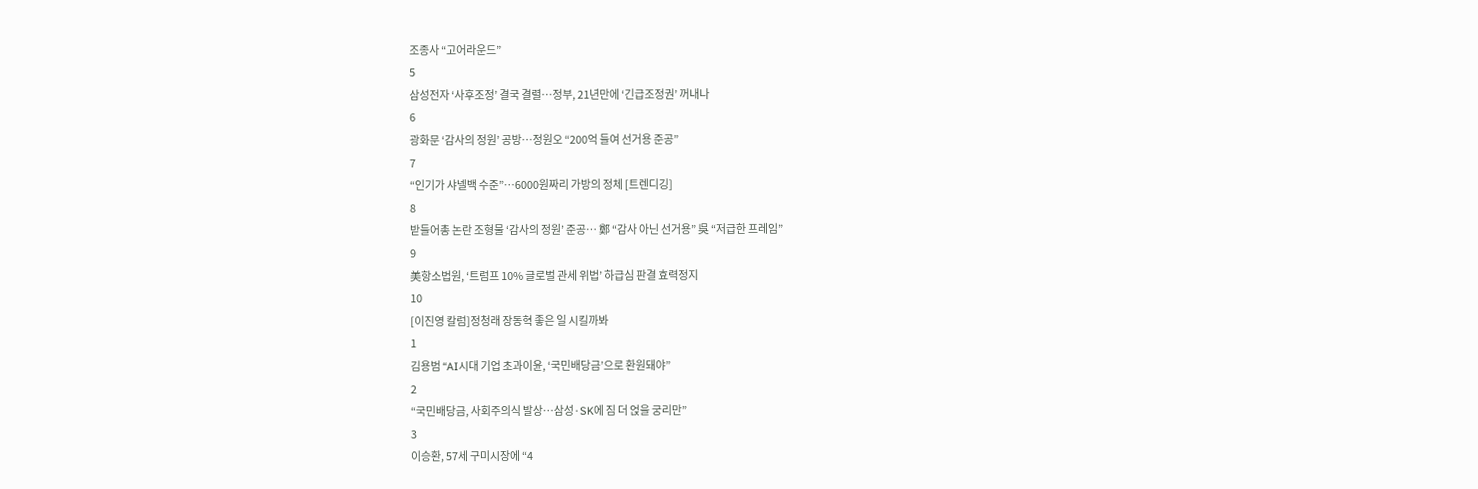조종사 “고어라운드”
5
삼성전자 ‘사후조정’ 결국 결렬…정부, 21년만에 ‘긴급조정권’ 꺼내나
6
광화문 ‘감사의 정원’ 공방…정원오 “200억 들여 선거용 준공”
7
“인기가 샤넬백 수준”…6000원짜리 가방의 정체 [트렌디깅]
8
받들어총 논란 조형물 ‘감사의 정원’ 준공… 鄭 “감사 아닌 선거용” 吳 “저급한 프레임”
9
美항소법원, ‘트럼프 10% 글로벌 관세 위법’ 하급심 판결 효력정지
10
[이진영 칼럼]정청래 장동혁 좋은 일 시킬까봐
1
김용범 “AI시대 기업 초과이윤, ‘국민배당금’으로 환원돼야”
2
“국민배당금, 사회주의식 발상…삼성·SK에 짐 더 얹을 궁리만”
3
이승환, 57세 구미시장에 “4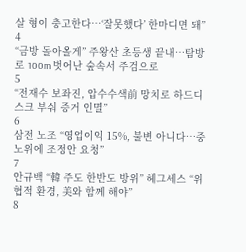살 형이 충고한다…‘잘못했다’ 한마디면 돼”
4
“금방 돌아올게” 주왕산 초등생 끝내…탐방로 100m 벗어난 숲속서 주검으로
5
“전재수 보좌진, 압수수색前 망치로 하드디스크 부숴 증거 인멸”
6
삼전 노조 “영업이익 15%, 불변 아니다…중노위에 조정안 요청”
7
안규백 “韓 주도 한반도 방위” 헤그세스 “위협적 환경, 美와 함께 해야”
8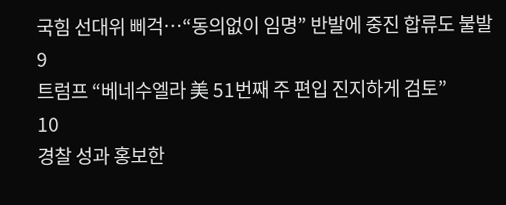국힘 선대위 삐걱…“동의없이 임명” 반발에 중진 합류도 불발
9
트럼프 “베네수엘라 美 51번째 주 편입 진지하게 검토”
10
경찰 성과 홍보한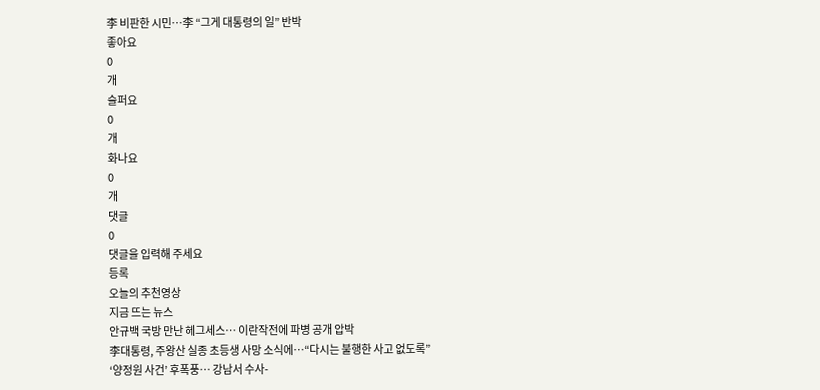李 비판한 시민…李 “그게 대통령의 일” 반박
좋아요
0
개
슬퍼요
0
개
화나요
0
개
댓글
0
댓글을 입력해 주세요
등록
오늘의 추천영상
지금 뜨는 뉴스
안규백 국방 만난 헤그세스… 이란작전에 파병 공개 압박
李대통령, 주왕산 실종 초등생 사망 소식에…“다시는 불행한 사고 없도록”
‘양정원 사건’ 후폭풍… 강남서 수사-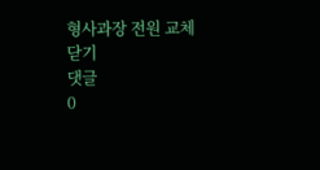형사과장 전원 교체
닫기
댓글
0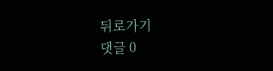뒤로가기
댓글 0